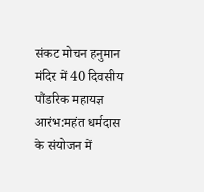संकट मोचन हनुमान मंदिर में 40 दिवसीय पौंडरिक महायज्ञ आरंभ:महंत धर्मदास के संयोजन में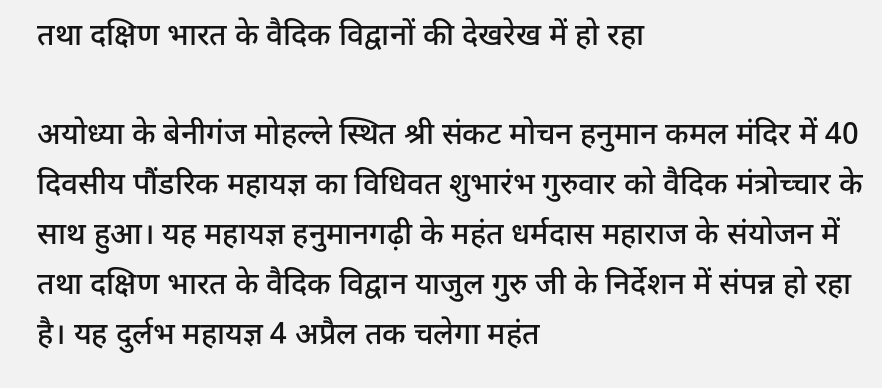तथा दक्षिण भारत के वैदिक विद्वानों की देखरेख में हो रहा

अयोध्या के बेनीगंज मोहल्ले स्थित श्री संकट मोचन हनुमान कमल मंदिर में 40 दिवसीय पौंडरिक महायज्ञ का विधिवत शुभारंभ गुरुवार को वैदिक मंत्रोच्चार के साथ हुआ। यह महायज्ञ हनुमानगढ़ी के महंत धर्मदास महाराज के संयोजन में तथा दक्षिण भारत के वैदिक विद्वान याजुल गुरु जी के निर्देशन में संपन्न हो रहा है। यह दुर्लभ महायज्ञ 4 अप्रैल तक चलेगा महंत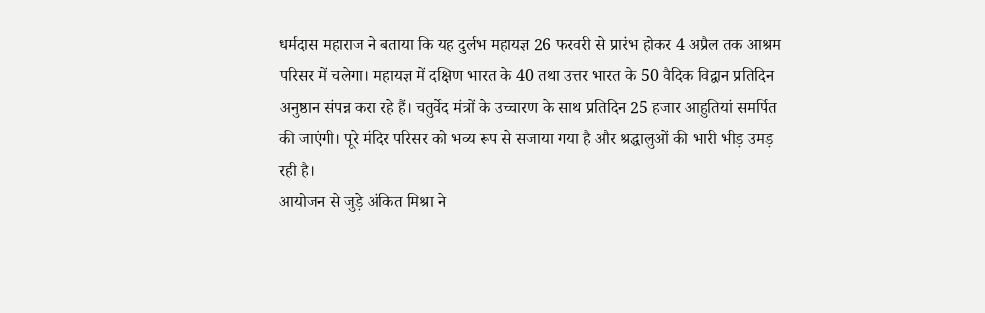धर्मदास महाराज ने बताया कि यह दुर्लभ महायज्ञ 26 फरवरी से प्रारंभ होकर 4 अप्रैल तक आश्रम परिसर में चलेगा। महायज्ञ में दक्षिण भारत के 40 तथा उत्तर भारत के 50 वैदिक विद्वान प्रतिदिन अनुष्ठान संपन्न करा रहे हैं। चतुर्वेद मंत्रों के उच्चारण के साथ प्रतिदिन 25 हजार आहुतियां समर्पित की जाएंगी। पूरे मंदिर परिसर को भव्य रूप से सजाया गया है और श्रद्धालुओं की भारी भीड़ उमड़ रही है।
आयोजन से जुड़े अंकित मिश्रा ने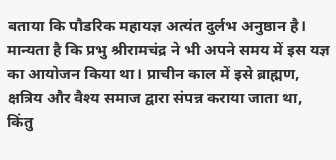बताया कि पौडरिक महायज्ञ अत्यंत दुर्लभ अनुष्ठान है। मान्यता है कि प्रभु श्रीरामचंद्र ने भी अपने समय में इस यज्ञ का आयोजन किया था। प्राचीन काल में इसे ब्राह्मण, क्षत्रिय और वैश्य समाज द्वारा संपन्न कराया जाता था, किंतु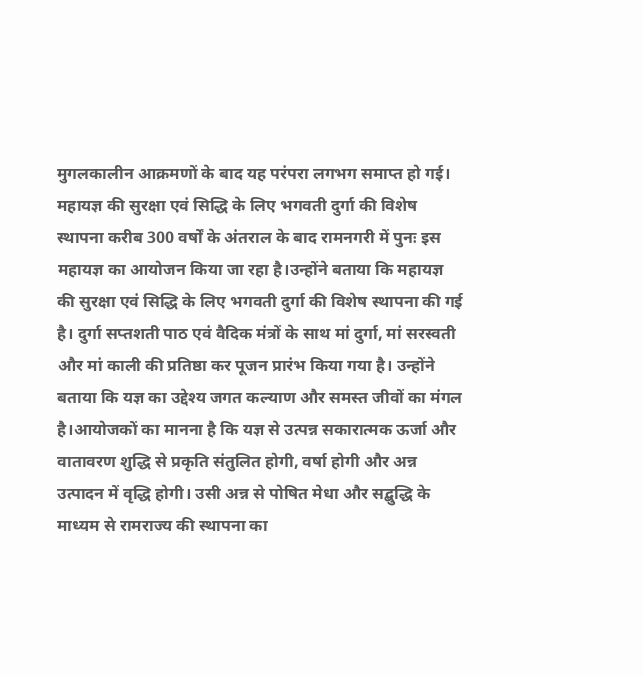मुगलकालीन आक्रमणों के बाद यह परंपरा लगभग समाप्त हो गई। महायज्ञ की सुरक्षा एवं सिद्धि के लिए भगवती दुर्गा की विशेष स्थापना करीब 300 वर्षों के अंतराल के बाद रामनगरी में पुनः इस महायज्ञ का आयोजन किया जा रहा है।उन्होंने बताया कि महायज्ञ की सुरक्षा एवं सिद्धि के लिए भगवती दुर्गा की विशेष स्थापना की गई है। दुर्गा सप्तशती पाठ एवं वैदिक मंत्रों के साथ मां दुर्गा, मां सरस्वती और मां काली की प्रतिष्ठा कर पूजन प्रारंभ किया गया है। उन्होंने बताया कि यज्ञ का उद्देश्य जगत कल्याण और समस्त जीवों का मंगल है।आयोजकों का मानना है कि यज्ञ से उत्पन्न सकारात्मक ऊर्जा और वातावरण शुद्धि से प्रकृति संतुलित होगी, वर्षा होगी और अन्न उत्पादन में वृद्धि होगी। उसी अन्न से पोषित मेधा और सद्बुद्धि के माध्यम से रामराज्य की स्थापना का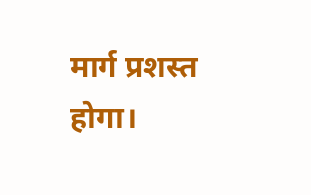मार्ग प्रशस्त होगा।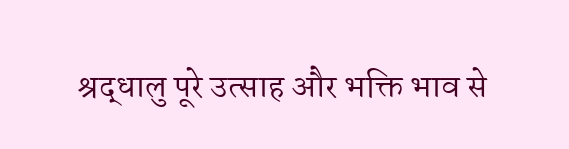श्रद्धालु पूरे उत्साह और भक्ति भाव से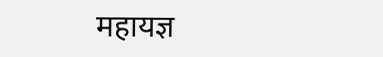महायज्ञ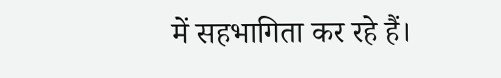में सहभागिता कर रहे हैं।